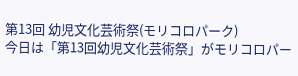第13回 幼児文化芸術祭(モリコロパーク)
今日は「第13回幼児文化芸術祭」がモリコロパー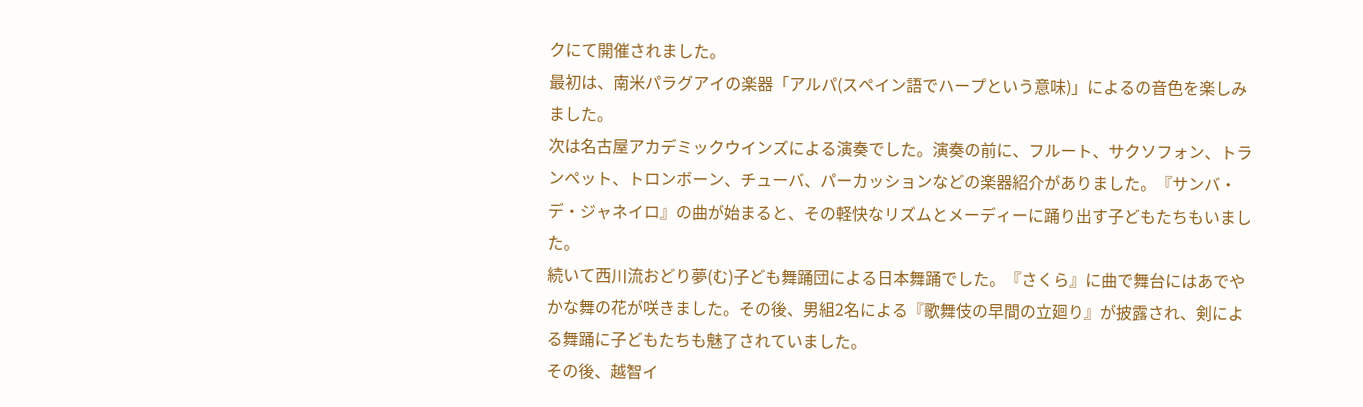クにて開催されました。
最初は、南米パラグアイの楽器「アルパ(スペイン語でハープという意味)」によるの音色を楽しみました。
次は名古屋アカデミックウインズによる演奏でした。演奏の前に、フルート、サクソフォン、トランペット、トロンボーン、チューバ、パーカッションなどの楽器紹介がありました。『サンバ・デ・ジャネイロ』の曲が始まると、その軽快なリズムとメーディーに踊り出す子どもたちもいました。
続いて西川流おどり夢(む)子ども舞踊団による日本舞踊でした。『さくら』に曲で舞台にはあでやかな舞の花が咲きました。その後、男組2名による『歌舞伎の早間の立廻り』が披露され、剣による舞踊に子どもたちも魅了されていました。
その後、越智イ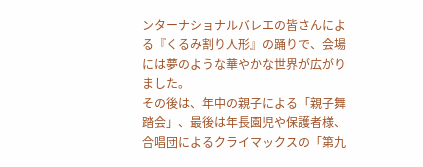ンターナショナルバレエの皆さんによる『くるみ割り人形』の踊りで、会場には夢のような華やかな世界が広がりました。
その後は、年中の親子による「親子舞踏会」、最後は年長園児や保護者様、合唱団によるクライマックスの「第九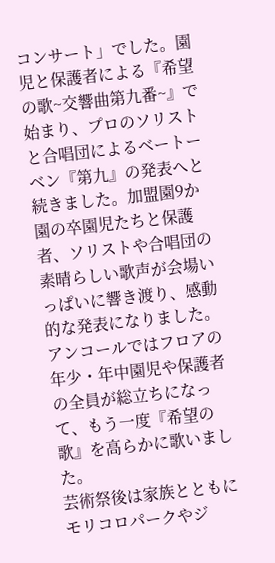コンサート」でした。園児と保護者による『希望の歌~交響曲第九番~』で始まり、プロのソリストと合唱団によるベートーベン『第九』の発表へと続きました。加盟園9か園の卒園児たちと保護者、ソリストや合唱団の素晴らしい歌声が会場いっぱいに響き渡り、感動的な発表になりました。アンコールではフロアの年少・年中園児や保護者の全員が総立ちになって、もう一度『希望の歌』を高らかに歌いました。
芸術祭後は家族とともにモリコロパークやジ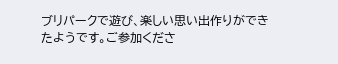ブリパークで遊び、楽しい思い出作りができたようです。ご参加くださ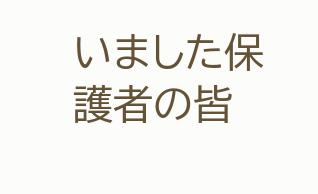いました保護者の皆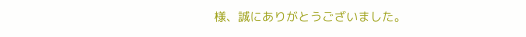様、誠にありがとうございました。